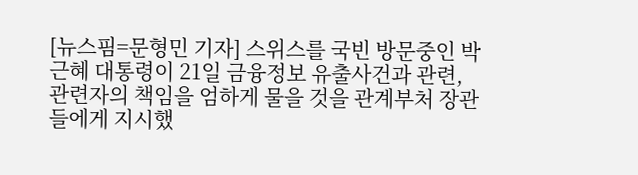[뉴스핌=문형민 기자] 스위스를 국빈 방문중인 박근혜 대통령이 21일 금융정보 유출사건과 관련, 관련자의 책임을 엄하게 물을 것을 관계부처 장관들에게 지시했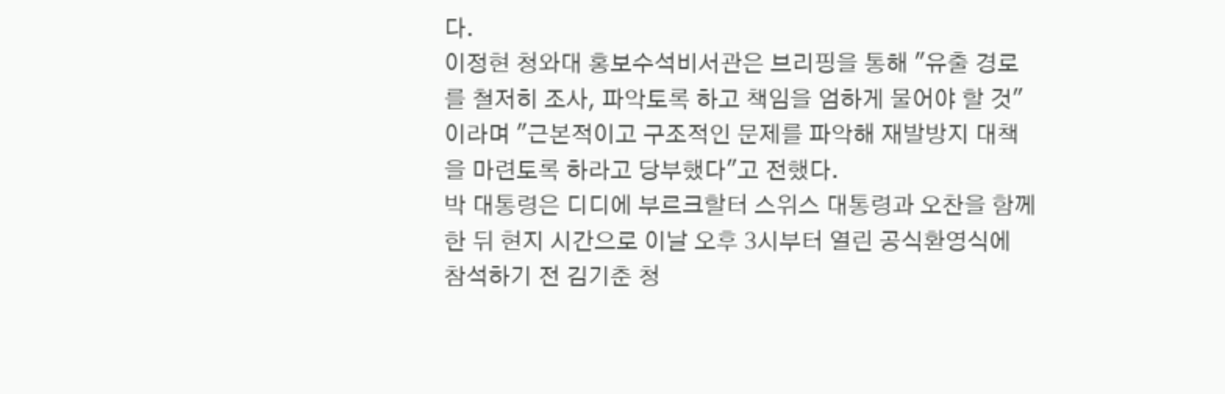다.
이정현 청와대 홍보수석비서관은 브리핑을 통해 "유출 경로를 철저히 조사, 파악토록 하고 책임을 엄하게 물어야 할 것"이라며 "근본적이고 구조적인 문제를 파악해 재발방지 대책을 마련토록 하라고 당부했다"고 전했다.
박 대통령은 디디에 부르크할터 스위스 대통령과 오찬을 함께한 뒤 현지 시간으로 이날 오후 3시부터 열린 공식환영식에 참석하기 전 김기춘 청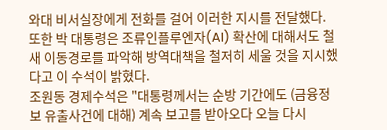와대 비서실장에게 전화를 걸어 이러한 지시를 전달했다.
또한 박 대통령은 조류인플루엔자(AI) 확산에 대해서도 철새 이동경로를 파악해 방역대책을 철저히 세울 것을 지시했다고 이 수석이 밝혔다.
조원동 경제수석은 "대통령께서는 순방 기간에도 (금융정보 유출사건에 대해) 계속 보고를 받아오다 오늘 다시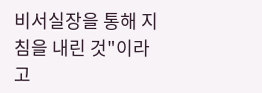비서실장을 통해 지침을 내린 것"이라고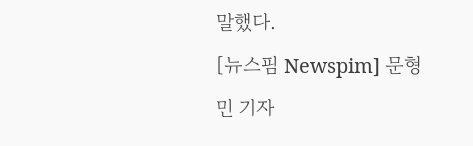말했다.
[뉴스핌 Newspim] 문형민 기자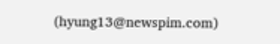(hyung13@newspim.com)